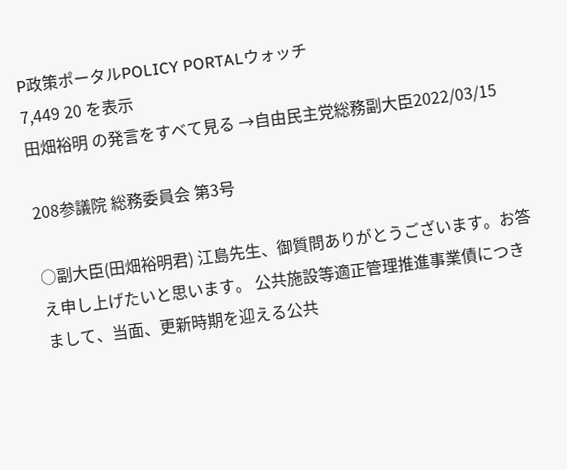P政策ポータルPOLICY PORTALウォッチ
7,449 20 を表示
田畑裕明 の発言をすべて見る →自由民主党総務副大臣2022/03/15

208参議院 総務委員会 第3号

○副大臣(田畑裕明君) 江島先生、御質問ありがとうございます。お答え申し上げたいと思います。 公共施設等適正管理推進事業債につきまして、当面、更新時期を迎える公共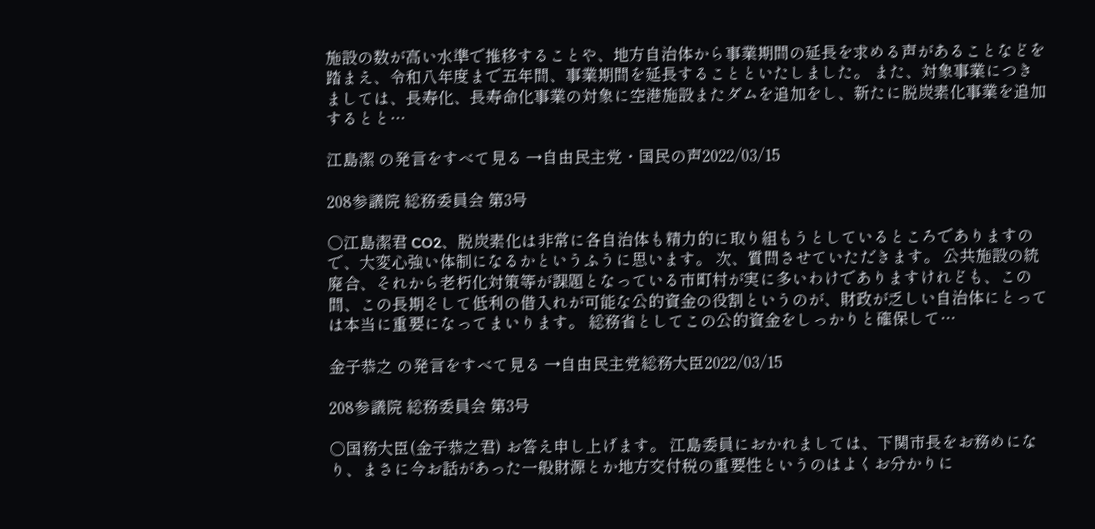施設の数が高い水準で推移することや、地方自治体から事業期間の延長を求める声があることなどを踏まえ、令和八年度まで五年間、事業期間を延長することといたしました。 また、対象事業につきましては、長寿化、長寿命化事業の対象に空港施設またダムを追加をし、新たに脱炭素化事業を追加するとと…

江島潔 の発言をすべて見る →自由民主党・国民の声2022/03/15

208参議院 総務委員会 第3号

○江島潔君 CO2、脱炭素化は非常に各自治体も精力的に取り組もうとしているところでありますので、大変心強い体制になるかというふうに思います。 次、質問させていただきます。 公共施設の統廃合、それから老朽化対策等が課題となっている市町村が実に多いわけでありますけれども、この間、この長期そして低利の借入れが可能な公的資金の役割というのが、財政が乏しい自治体にとっては本当に重要になってまいります。 総務省としてこの公的資金をしっかりと確保して…

金子恭之 の発言をすべて見る →自由民主党総務大臣2022/03/15

208参議院 総務委員会 第3号

○国務大臣(金子恭之君) お答え申し上げます。 江島委員におかれましては、下関市長をお務めになり、まさに今お話があった一般財源とか地方交付税の重要性というのはよくお分かりに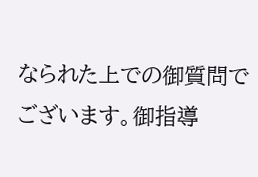なられた上での御質問でございます。御指導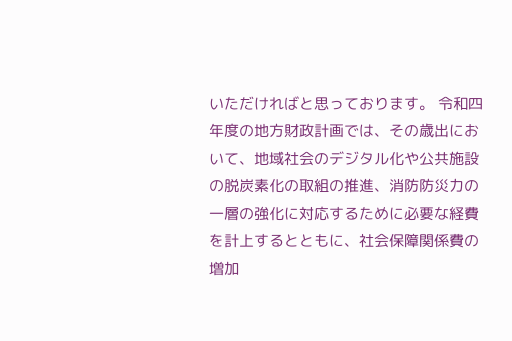いただければと思っております。 令和四年度の地方財政計画では、その歳出において、地域社会のデジタル化や公共施設の脱炭素化の取組の推進、消防防災力の一層の強化に対応するために必要な経費を計上するとともに、社会保障関係費の増加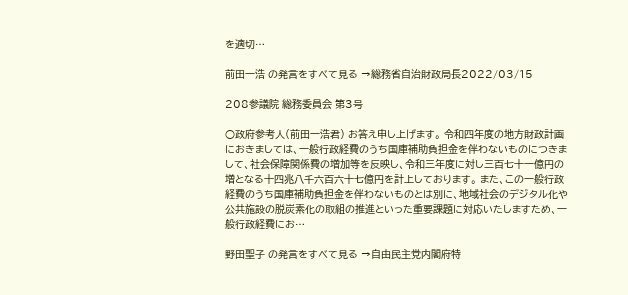を適切…

前田一浩 の発言をすべて見る →総務省自治財政局長2022/03/15

208参議院 総務委員会 第3号

○政府参考人(前田一浩君) お答え申し上げます。 令和四年度の地方財政計画におきましては、一般行政経費のうち国庫補助負担金を伴わないものにつきまして、社会保障関係費の増加等を反映し、令和三年度に対し三百七十一億円の増となる十四兆八千六百六十七億円を計上しております。 また、この一般行政経費のうち国庫補助負担金を伴わないものとは別に、地域社会のデジタル化や公共施設の脱炭素化の取組の推進といった重要課題に対応いたしますため、一般行政経費にお…

野田聖子 の発言をすべて見る →自由民主党内閣府特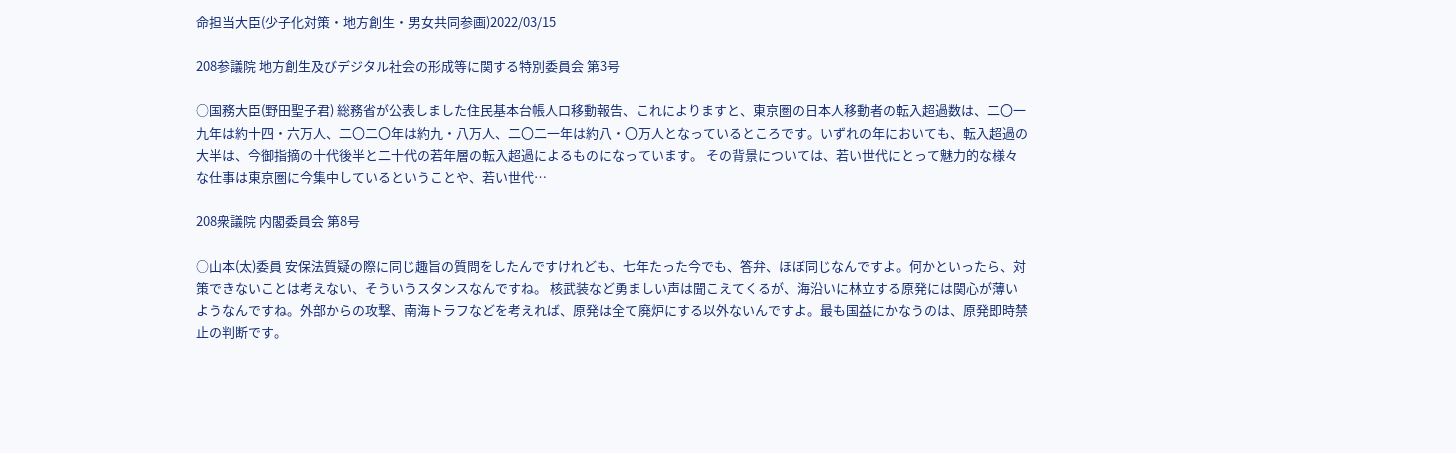命担当大臣(少子化対策・地方創生・男女共同参画)2022/03/15

208参議院 地方創生及びデジタル社会の形成等に関する特別委員会 第3号

○国務大臣(野田聖子君) 総務省が公表しました住民基本台帳人口移動報告、これによりますと、東京圏の日本人移動者の転入超過数は、二〇一九年は約十四・六万人、二〇二〇年は約九・八万人、二〇二一年は約八・〇万人となっているところです。いずれの年においても、転入超過の大半は、今御指摘の十代後半と二十代の若年層の転入超過によるものになっています。 その背景については、若い世代にとって魅力的な様々な仕事は東京圏に今集中しているということや、若い世代…

208衆議院 内閣委員会 第8号

○山本(太)委員 安保法質疑の際に同じ趣旨の質問をしたんですけれども、七年たった今でも、答弁、ほぼ同じなんですよ。何かといったら、対策できないことは考えない、そういうスタンスなんですね。 核武装など勇ましい声は聞こえてくるが、海沿いに林立する原発には関心が薄いようなんですね。外部からの攻撃、南海トラフなどを考えれば、原発は全て廃炉にする以外ないんですよ。最も国益にかなうのは、原発即時禁止の判断です。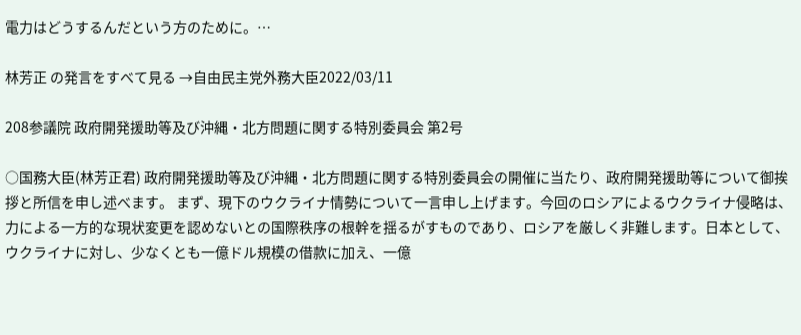電力はどうするんだという方のために。…

林芳正 の発言をすべて見る →自由民主党外務大臣2022/03/11

208参議院 政府開発援助等及び沖縄・北方問題に関する特別委員会 第2号

○国務大臣(林芳正君) 政府開発援助等及び沖縄・北方問題に関する特別委員会の開催に当たり、政府開発援助等について御挨拶と所信を申し述べます。 まず、現下のウクライナ情勢について一言申し上げます。今回のロシアによるウクライナ侵略は、力による一方的な現状変更を認めないとの国際秩序の根幹を揺るがすものであり、ロシアを厳しく非難します。日本として、ウクライナに対し、少なくとも一億ドル規模の借款に加え、一億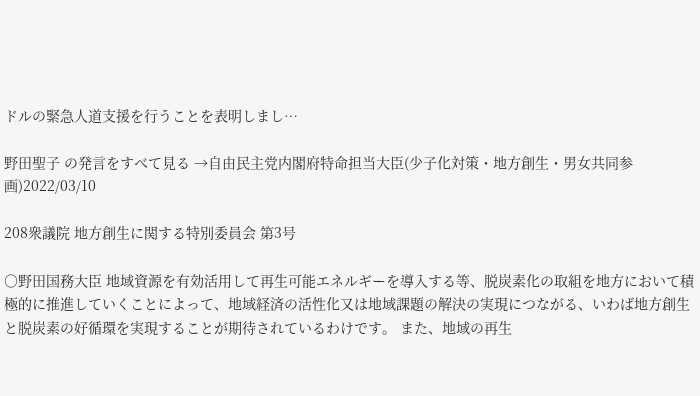ドルの緊急人道支援を行うことを表明しまし…

野田聖子 の発言をすべて見る →自由民主党内閣府特命担当大臣(少子化対策・地方創生・男女共同参画)2022/03/10

208衆議院 地方創生に関する特別委員会 第3号

○野田国務大臣 地域資源を有効活用して再生可能エネルギーを導入する等、脱炭素化の取組を地方において積極的に推進していくことによって、地域経済の活性化又は地域課題の解決の実現につながる、いわば地方創生と脱炭素の好循環を実現することが期待されているわけです。 また、地域の再生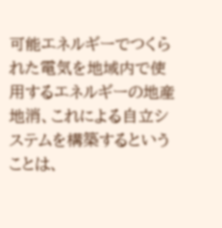可能エネルギーでつくられた電気を地域内で使用するエネルギーの地産地消、これによる自立システムを構築するということは、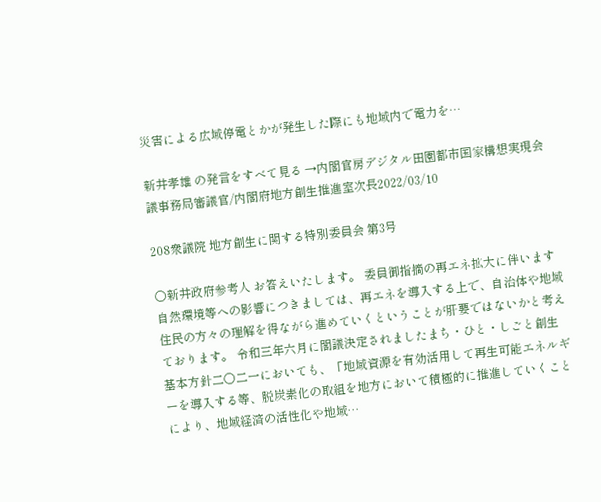災害による広域停電とかが発生した際にも地域内で電力を…

新井孝雄 の発言をすべて見る →内閣官房デジタル田園都市国家構想実現会議事務局審議官/内閣府地方創生推進室次長2022/03/10

208衆議院 地方創生に関する特別委員会 第3号

○新井政府参考人 お答えいたします。 委員御指摘の再エネ拡大に伴います自然環境等への影響につきましては、再エネを導入する上で、自治体や地域住民の方々の理解を得ながら進めていくということが肝要ではないかと考えております。 令和三年六月に閣議決定されましたまち・ひと・しごと創生基本方針二〇二一においても、「地域資源を有効活用して再生可能エネルギーを導入する等、脱炭素化の取組を地方において積極的に推進していくことにより、地域経済の活性化や地域…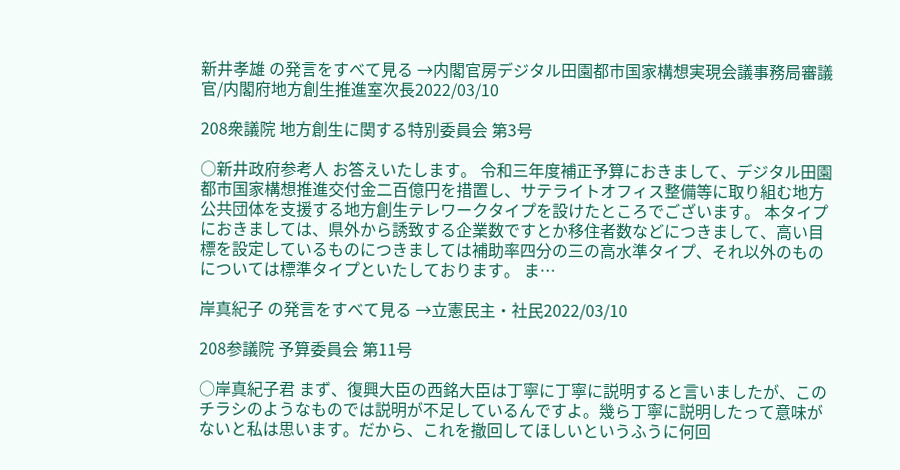新井孝雄 の発言をすべて見る →内閣官房デジタル田園都市国家構想実現会議事務局審議官/内閣府地方創生推進室次長2022/03/10

208衆議院 地方創生に関する特別委員会 第3号

○新井政府参考人 お答えいたします。 令和三年度補正予算におきまして、デジタル田園都市国家構想推進交付金二百億円を措置し、サテライトオフィス整備等に取り組む地方公共団体を支援する地方創生テレワークタイプを設けたところでございます。 本タイプにおきましては、県外から誘致する企業数ですとか移住者数などにつきまして、高い目標を設定しているものにつきましては補助率四分の三の高水準タイプ、それ以外のものについては標準タイプといたしております。 ま…

岸真紀子 の発言をすべて見る →立憲民主・社民2022/03/10

208参議院 予算委員会 第11号

○岸真紀子君 まず、復興大臣の西銘大臣は丁寧に丁寧に説明すると言いましたが、このチラシのようなものでは説明が不足しているんですよ。幾ら丁寧に説明したって意味がないと私は思います。だから、これを撤回してほしいというふうに何回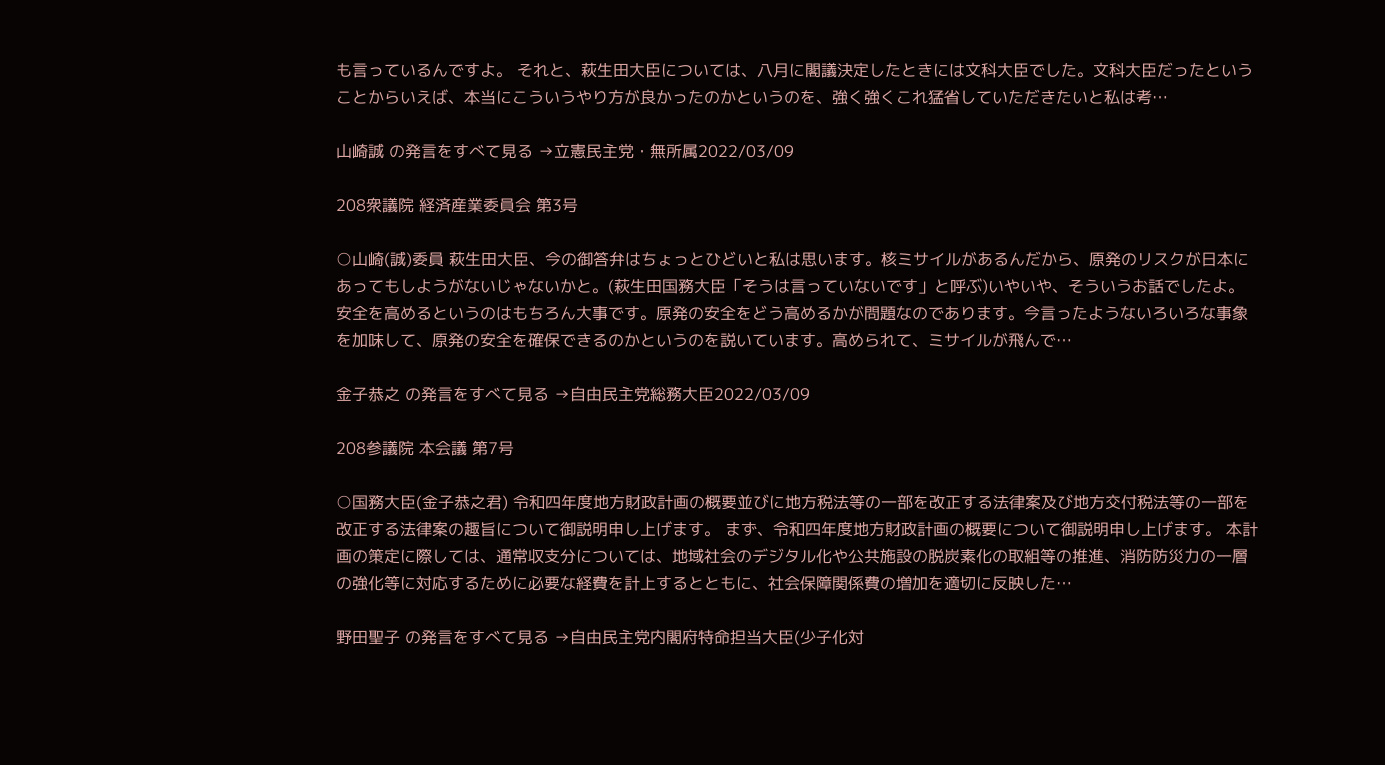も言っているんですよ。 それと、萩生田大臣については、八月に閣議決定したときには文科大臣でした。文科大臣だったということからいえば、本当にこういうやり方が良かったのかというのを、強く強くこれ猛省していただきたいと私は考…

山崎誠 の発言をすべて見る →立憲民主党・無所属2022/03/09

208衆議院 経済産業委員会 第3号

○山崎(誠)委員 萩生田大臣、今の御答弁はちょっとひどいと私は思います。核ミサイルがあるんだから、原発のリスクが日本にあってもしようがないじゃないかと。(萩生田国務大臣「そうは言っていないです」と呼ぶ)いやいや、そういうお話でしたよ。 安全を高めるというのはもちろん大事です。原発の安全をどう高めるかが問題なのであります。今言ったようないろいろな事象を加味して、原発の安全を確保できるのかというのを説いています。高められて、ミサイルが飛んで…

金子恭之 の発言をすべて見る →自由民主党総務大臣2022/03/09

208参議院 本会議 第7号

○国務大臣(金子恭之君) 令和四年度地方財政計画の概要並びに地方税法等の一部を改正する法律案及び地方交付税法等の一部を改正する法律案の趣旨について御説明申し上げます。 まず、令和四年度地方財政計画の概要について御説明申し上げます。 本計画の策定に際しては、通常収支分については、地域社会のデジタル化や公共施設の脱炭素化の取組等の推進、消防防災力の一層の強化等に対応するために必要な経費を計上するとともに、社会保障関係費の増加を適切に反映した…

野田聖子 の発言をすべて見る →自由民主党内閣府特命担当大臣(少子化対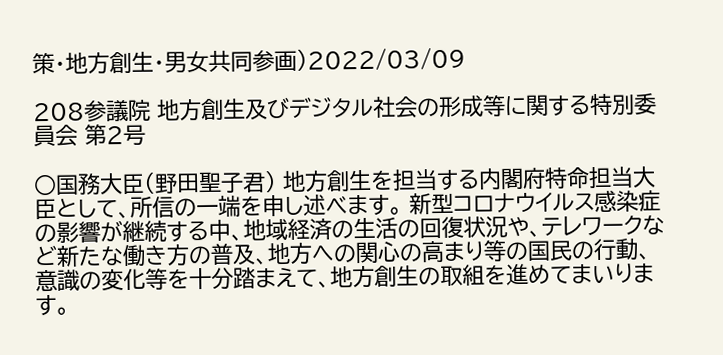策・地方創生・男女共同参画)2022/03/09

208参議院 地方創生及びデジタル社会の形成等に関する特別委員会 第2号

○国務大臣(野田聖子君) 地方創生を担当する内閣府特命担当大臣として、所信の一端を申し述べます。 新型コロナウイルス感染症の影響が継続する中、地域経済の生活の回復状況や、テレワークなど新たな働き方の普及、地方への関心の高まり等の国民の行動、意識の変化等を十分踏まえて、地方創生の取組を進めてまいります。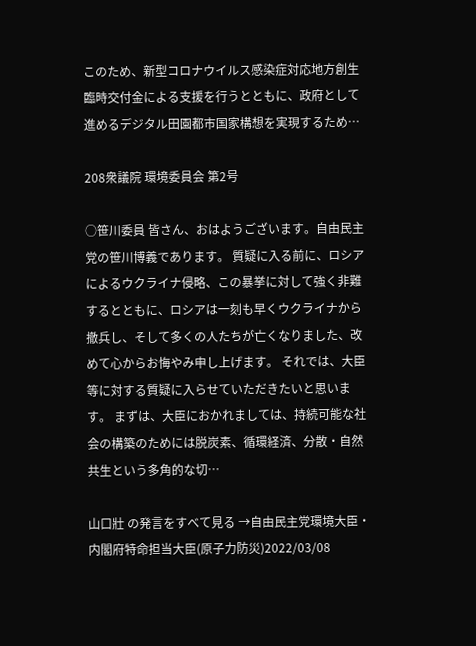このため、新型コロナウイルス感染症対応地方創生臨時交付金による支援を行うとともに、政府として進めるデジタル田園都市国家構想を実現するため…

208衆議院 環境委員会 第2号

○笹川委員 皆さん、おはようございます。自由民主党の笹川博義であります。 質疑に入る前に、ロシアによるウクライナ侵略、この暴挙に対して強く非難するとともに、ロシアは一刻も早くウクライナから撤兵し、そして多くの人たちが亡くなりました、改めて心からお悔やみ申し上げます。 それでは、大臣等に対する質疑に入らせていただきたいと思います。 まずは、大臣におかれましては、持続可能な社会の構築のためには脱炭素、循環経済、分散・自然共生という多角的な切…

山口壯 の発言をすべて見る →自由民主党環境大臣・内閣府特命担当大臣(原子力防災)2022/03/08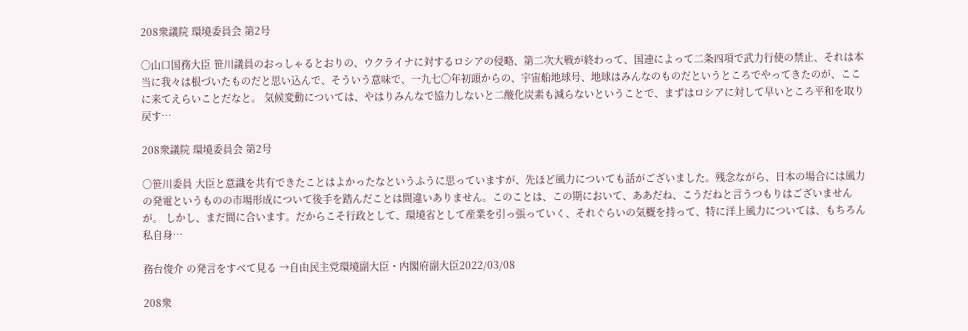208衆議院 環境委員会 第2号

○山口国務大臣 笹川議員のおっしゃるとおりの、ウクライナに対するロシアの侵略、第二次大戦が終わって、国連によって二条四項で武力行使の禁止、それは本当に我々は根づいたものだと思い込んで、そういう意味で、一九七〇年初頭からの、宇宙船地球号、地球はみんなのものだというところでやってきたのが、ここに来てえらいことだなと。 気候変動については、やはりみんなで協力しないと二酸化炭素も減らないということで、まずはロシアに対して早いところ平和を取り戻す…

208衆議院 環境委員会 第2号

○笹川委員 大臣と意識を共有できたことはよかったなというふうに思っていますが、先ほど風力についても話がございました。残念ながら、日本の場合には風力の発電というものの市場形成について後手を踏んだことは間違いありません。このことは、この期において、ああだね、こうだねと言うつもりはございませんが。 しかし、まだ間に合います。だからこそ行政として、環境省として産業を引っ張っていく、それぐらいの気概を持って、特に洋上風力については、もちろん私自身…

務台俊介 の発言をすべて見る →自由民主党環境副大臣・内閣府副大臣2022/03/08

208衆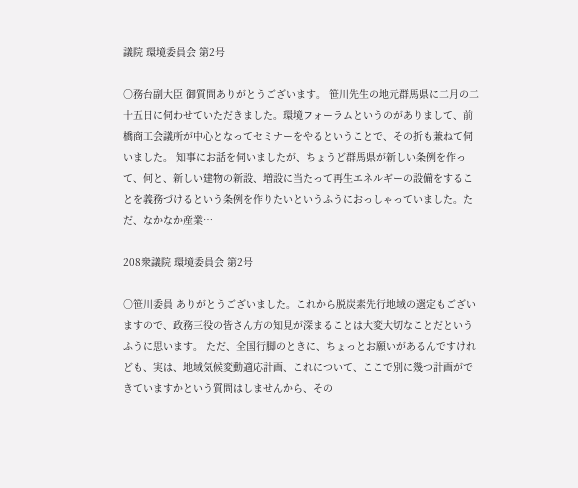議院 環境委員会 第2号

○務台副大臣 御質問ありがとうございます。 笹川先生の地元群馬県に二月の二十五日に伺わせていただきました。環境フォーラムというのがありまして、前橋商工会議所が中心となってセミナーをやるということで、その折も兼ねて伺いました。 知事にお話を伺いましたが、ちょうど群馬県が新しい条例を作って、何と、新しい建物の新設、増設に当たって再生エネルギーの設備をすることを義務づけるという条例を作りたいというふうにおっしゃっていました。ただ、なかなか産業…

208衆議院 環境委員会 第2号

○笹川委員 ありがとうございました。これから脱炭素先行地域の選定もございますので、政務三役の皆さん方の知見が深まることは大変大切なことだというふうに思います。 ただ、全国行脚のときに、ちょっとお願いがあるんですけれども、実は、地域気候変動適応計画、これについて、ここで別に幾つ計画ができていますかという質問はしませんから、その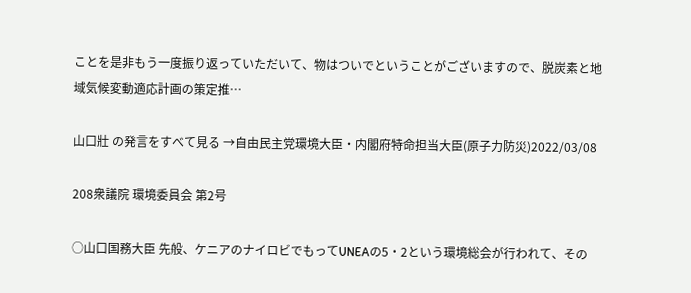ことを是非もう一度振り返っていただいて、物はついでということがございますので、脱炭素と地域気候変動適応計画の策定推…

山口壯 の発言をすべて見る →自由民主党環境大臣・内閣府特命担当大臣(原子力防災)2022/03/08

208衆議院 環境委員会 第2号

○山口国務大臣 先般、ケニアのナイロビでもってUNEAの5・2という環境総会が行われて、その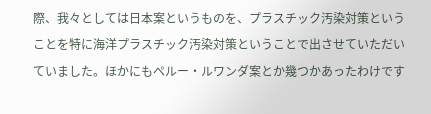際、我々としては日本案というものを、プラスチック汚染対策ということを特に海洋プラスチック汚染対策ということで出させていただいていました。ほかにもペルー・ルワンダ案とか幾つかあったわけです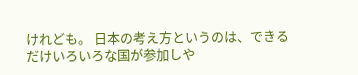けれども。 日本の考え方というのは、できるだけいろいろな国が参加しや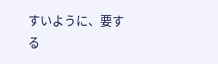すいように、要する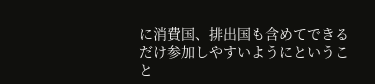に消費国、排出国も含めてできるだけ参加しやすいようにということ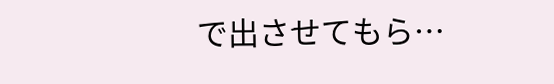で出させてもら…